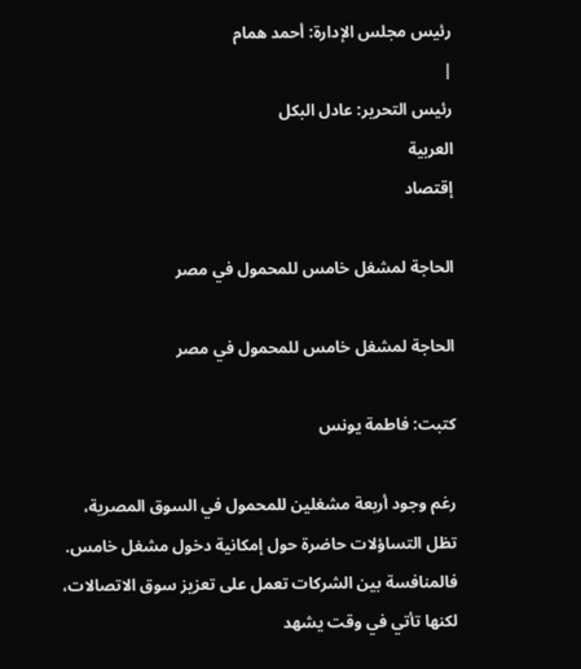رئيس مجلس الإدارة: أحمد همام
|
رئيس التحرير: عادل البكل
العربية
إقتصاد

الحاجة لمشغل خامس للمحمول في مصر

الحاجة لمشغل خامس للمحمول في مصر

كتبت: فاطمة يونس

رغم وجود أربعة مشغلين للمحمول في السوق المصرية، تظل التساؤلات حاضرة حول إمكانية دخول مشغل خامس. فالمنافسة بين الشركات تعمل على تعزيز سوق الاتصالات، لكنها تأتي في وقت يشهد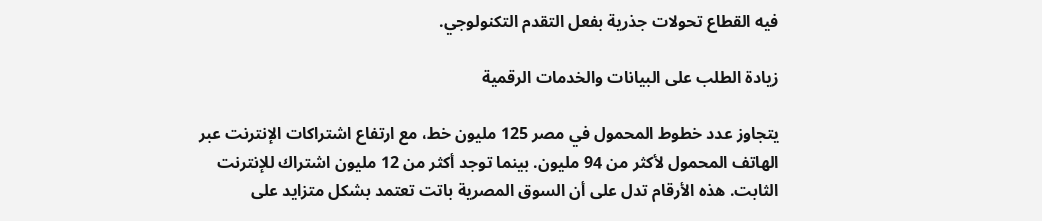فيه القطاع تحولات جذرية بفعل التقدم التكنولوجي.

زيادة الطلب على البيانات والخدمات الرقمية

يتجاوز عدد خطوط المحمول في مصر 125 مليون خط، مع ارتفاع اشتراكات الإنترنت عبر الهاتف المحمول لأكثر من 94 مليون. بينما توجد أكثر من 12 مليون اشتراك للإنترنت الثابت. هذه الأرقام تدل على أن السوق المصرية باتت تعتمد بشكل متزايد على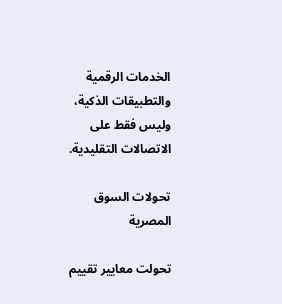الخدمات الرقمية والتطبيقات الذكية، وليس فقط على الاتصالات التقليدية.

تحولات السوق المصرية

تحولت معايير تقييم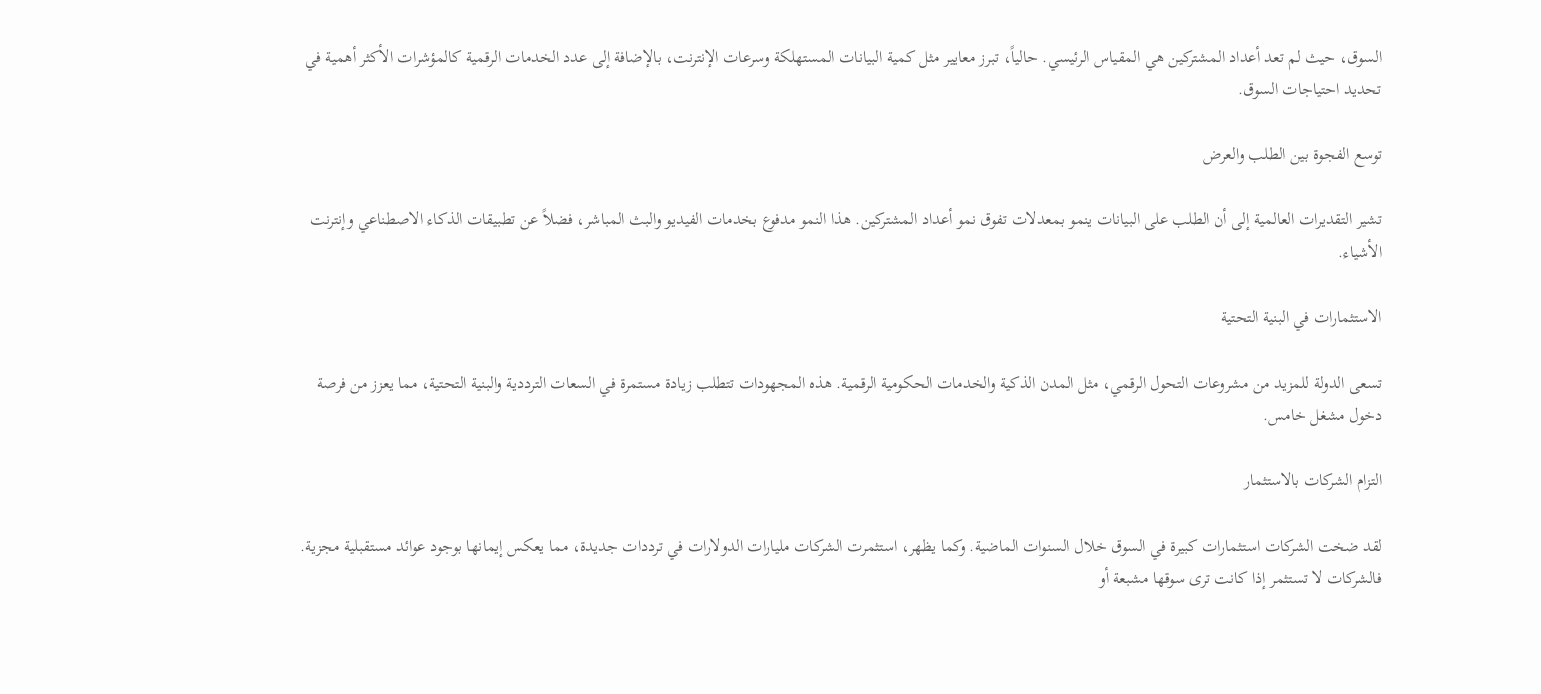السوق، حيث لم تعد أعداد المشتركين هي المقياس الرئيسي. حالياً، تبرز معايير مثل كمية البيانات المستهلكة وسرعات الإنترنت، بالإضافة إلى عدد الخدمات الرقمية كالمؤشرات الأكثر أهمية في تحديد احتياجات السوق.

توسع الفجوة بين الطلب والعرض

تشير التقديرات العالمية إلى أن الطلب على البيانات ينمو بمعدلات تفوق نمو أعداد المشتركين. هذا النمو مدفوع بخدمات الفيديو والبث المباشر، فضلاً عن تطبيقات الذكاء الاصطناعي وإنترنت الأشياء.

الاستثمارات في البنية التحتية

تسعى الدولة للمزيد من مشروعات التحول الرقمي، مثل المدن الذكية والخدمات الحكومية الرقمية. هذه المجهودات تتطلب زيادة مستمرة في السعات الترددية والبنية التحتية، مما يعزز من فرصة دخول مشغل خامس.

التزام الشركات بالاستثمار

لقد ضخت الشركات استثمارات كبيرة في السوق خلال السنوات الماضية. وكما يظهر، استثمرت الشركات مليارات الدولارات في ترددات جديدة، مما يعكس إيمانها بوجود عوائد مستقبلية مجزية. فالشركات لا تستثمر إذا كانت ترى سوقها مشبعة أو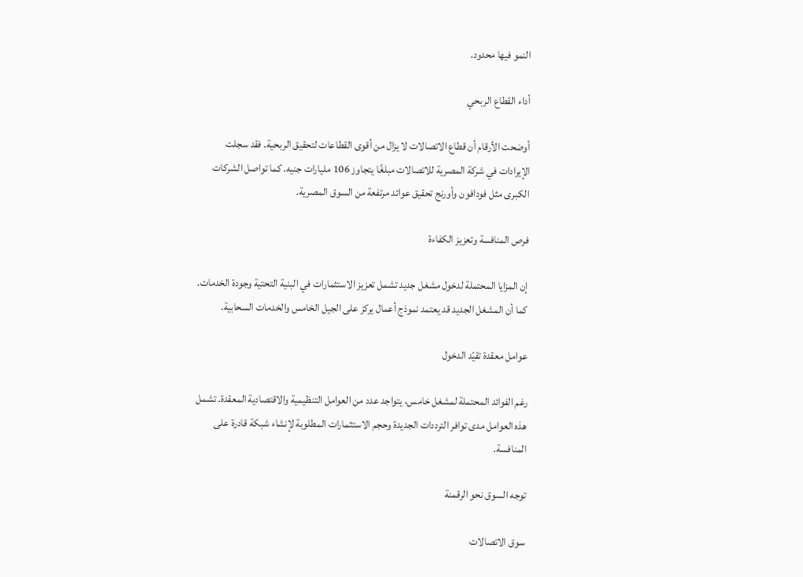النمو فيها محدود.

أداء القطاع الربحي

أوضحت الأرقام أن قطاع الاتصالات لا يزال من أقوى القطاعات لتحقيق الربحية. فقد سجلت الإيرادات في شركة المصرية للاتصالات مبلغًا يتجاوز 106 مليارات جنيه. كما تواصل الشركات الكبرى مثل فودافون وأورنج تحقيق عوائد مرتفعة من السوق المصرية.

فرص المنافسة وتعزيز الكفاءة

إن المزايا المحتملة لدخول مشغل جديد تشمل تعزيز الاستثمارات في البنية التحتية وجودة الخدمات. كما أن المشغل الجديد قد يعتمد نموذج أعمال يركز على الجيل الخامس والخدمات السحابية.

عوامل معقدة تقيّد الدخول

رغم الفوائد المحتملة لمشغل خامس، يتواجد عدد من العوامل التنظيمية والاقتصادية المعقدة. تشمل هذه العوامل مدى توافر الترددات الجديدة وحجم الاستثمارات المطلوبة لإنشاء شبكة قادرة على المنافسة.

توجه السوق نحو الرقمنة

سوق الاتصالات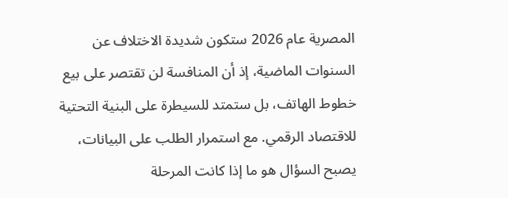المصرية عام 2026 ستكون شديدة الاختلاف عن السنوات الماضية، إذ أن المنافسة لن تقتصر على بيع خطوط الهاتف، بل ستمتد للسيطرة على البنية التحتية للاقتصاد الرقمي. مع استمرار الطلب على البيانات، يصبح السؤال هو ما إذا كانت المرحلة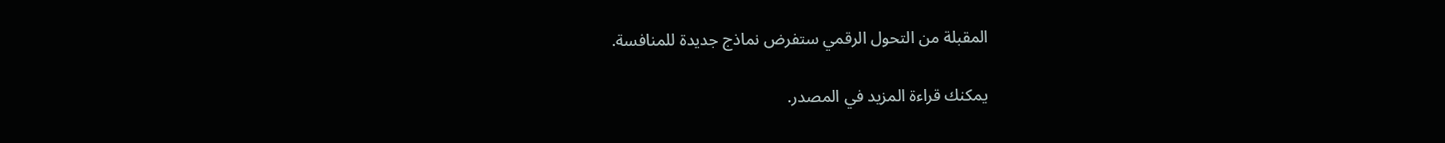المقبلة من التحول الرقمي ستفرض نماذج جديدة للمنافسة.

يمكنك قراءة المزيد في المصدر.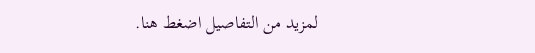لمزيد من التفاصيل اضغط هنا.